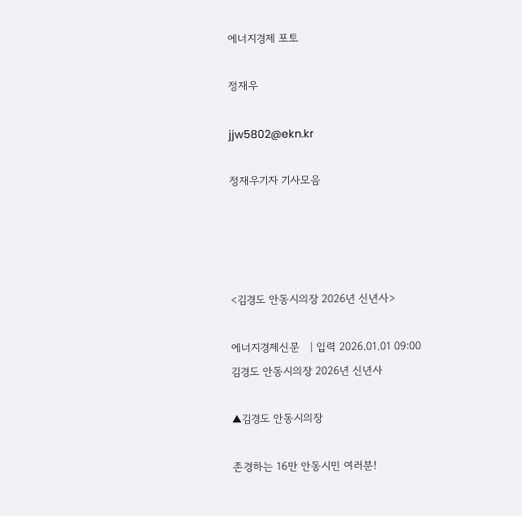에너지경제 포토

정재우

jjw5802@ekn.kr

정재우기자 기사모음




<김경도 안동시의장 2026년 신년사>

에너지경제신문   | 입력 2026.01.01 09:00
김경도 안동시의장 2026년 신년사

▲김경도 안동시의장

존경하는 16만 안동시민 여러분!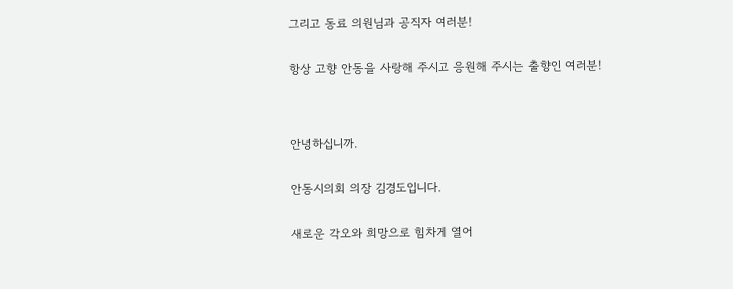그리고 동료 의원님과 공직자 여러분!


항상 고향 안동을 사랑해 주시고 응원해 주시는 출향인 여러분!




안녕하십니까.


안동시의회 의장 김경도입니다.


새로운 각오와 희망으로 힘차게 열어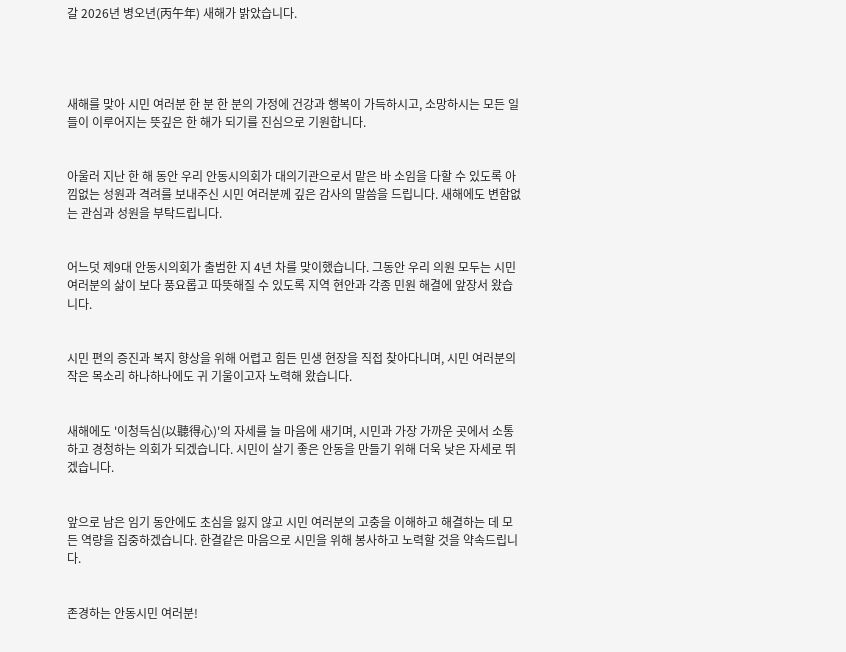갈 2026년 병오년(丙午年) 새해가 밝았습니다.




새해를 맞아 시민 여러분 한 분 한 분의 가정에 건강과 행복이 가득하시고, 소망하시는 모든 일들이 이루어지는 뜻깊은 한 해가 되기를 진심으로 기원합니다.


아울러 지난 한 해 동안 우리 안동시의회가 대의기관으로서 맡은 바 소임을 다할 수 있도록 아낌없는 성원과 격려를 보내주신 시민 여러분께 깊은 감사의 말씀을 드립니다. 새해에도 변함없는 관심과 성원을 부탁드립니다.


어느덧 제9대 안동시의회가 출범한 지 4년 차를 맞이했습니다. 그동안 우리 의원 모두는 시민 여러분의 삶이 보다 풍요롭고 따뜻해질 수 있도록 지역 현안과 각종 민원 해결에 앞장서 왔습니다.


시민 편의 증진과 복지 향상을 위해 어렵고 힘든 민생 현장을 직접 찾아다니며, 시민 여러분의 작은 목소리 하나하나에도 귀 기울이고자 노력해 왔습니다.


새해에도 '이청득심(以聽得心)'의 자세를 늘 마음에 새기며, 시민과 가장 가까운 곳에서 소통하고 경청하는 의회가 되겠습니다. 시민이 살기 좋은 안동을 만들기 위해 더욱 낮은 자세로 뛰겠습니다.


앞으로 남은 임기 동안에도 초심을 잃지 않고 시민 여러분의 고충을 이해하고 해결하는 데 모든 역량을 집중하겠습니다. 한결같은 마음으로 시민을 위해 봉사하고 노력할 것을 약속드립니다.


존경하는 안동시민 여러분!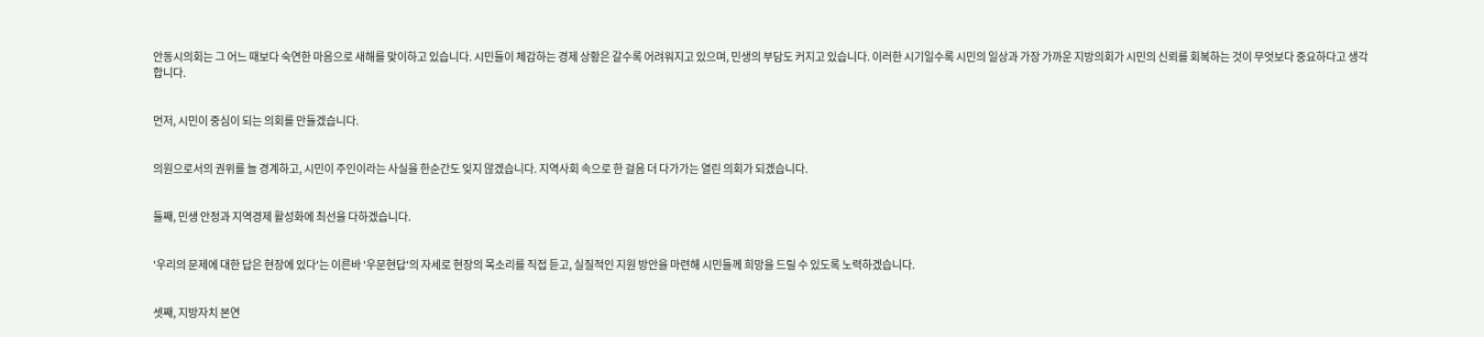안동시의회는 그 어느 때보다 숙연한 마음으로 새해를 맞이하고 있습니다. 시민들이 체감하는 경제 상황은 갈수록 어려워지고 있으며, 민생의 부담도 커지고 있습니다. 이러한 시기일수록 시민의 일상과 가장 가까운 지방의회가 시민의 신뢰를 회복하는 것이 무엇보다 중요하다고 생각합니다.


먼저, 시민이 중심이 되는 의회를 만들겠습니다.


의원으로서의 권위를 늘 경계하고, 시민이 주인이라는 사실을 한순간도 잊지 않겠습니다. 지역사회 속으로 한 걸음 더 다가가는 열린 의회가 되겠습니다.


둘째, 민생 안정과 지역경제 활성화에 최선을 다하겠습니다.


'우리의 문제에 대한 답은 현장에 있다'는 이른바 '우문현답'의 자세로 현장의 목소리를 직접 듣고, 실질적인 지원 방안을 마련해 시민들께 희망을 드릴 수 있도록 노력하겠습니다.


셋째, 지방자치 본연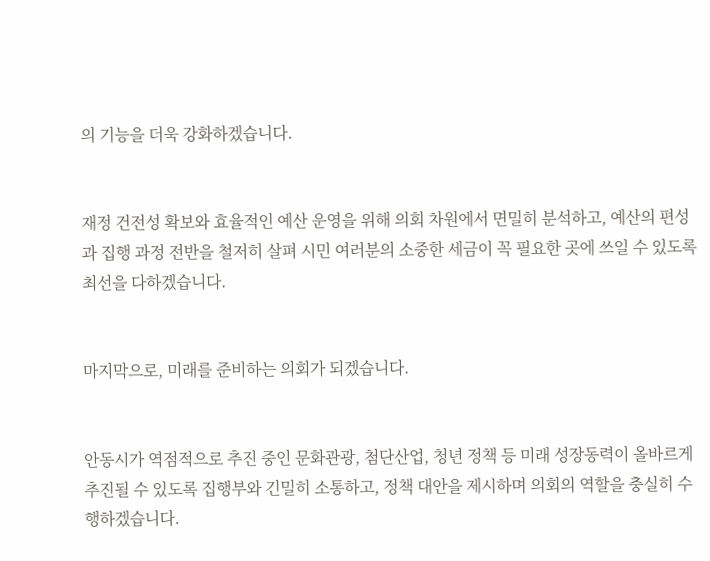의 기능을 더욱 강화하겠습니다.


재정 건전성 확보와 효율적인 예산 운영을 위해 의회 차원에서 면밀히 분석하고, 예산의 편성과 집행 과정 전반을 철저히 살펴 시민 여러분의 소중한 세금이 꼭 필요한 곳에 쓰일 수 있도록 최선을 다하겠습니다.


마지막으로, 미래를 준비하는 의회가 되겠습니다.


안동시가 역점적으로 추진 중인 문화관광, 첨단산업, 청년 정책 등 미래 성장동력이 올바르게 추진될 수 있도록 집행부와 긴밀히 소통하고, 정책 대안을 제시하며 의회의 역할을 충실히 수행하겠습니다.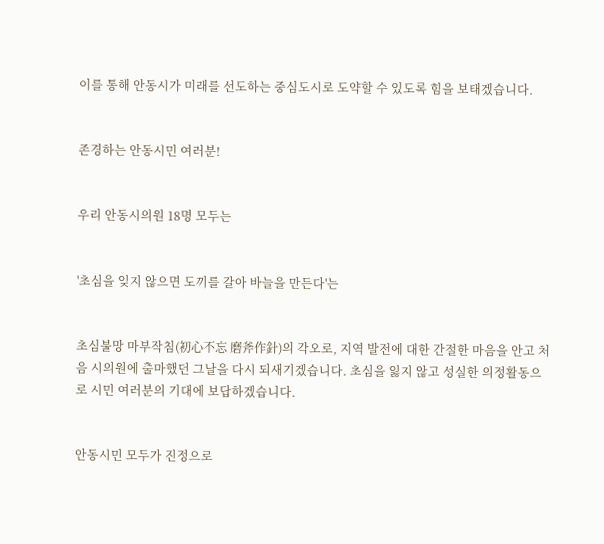이를 통해 안동시가 미래를 선도하는 중심도시로 도약할 수 있도록 힘을 보태겠습니다.


존경하는 안동시민 여러분!


우리 안동시의원 18명 모두는


'초심을 잊지 않으면 도끼를 갈아 바늘을 만든다'는


초심불망 마부작침(初心不忘 磨斧作針)의 각오로, 지역 발전에 대한 간절한 마음을 안고 처음 시의원에 출마했던 그날을 다시 되새기겠습니다. 초심을 잃지 않고 성실한 의정활동으로 시민 여러분의 기대에 보답하겠습니다.


안동시민 모두가 진정으로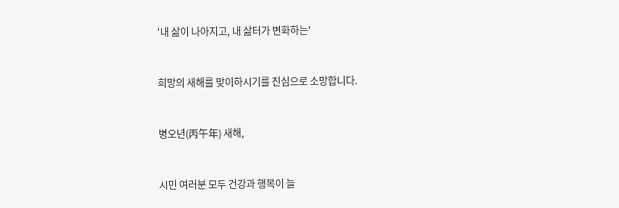'내 삶이 나아지고, 내 삶터가 변화하는'


희망의 새해를 맞이하시기를 진심으로 소망합니다.


병오년(丙午年) 새해,


시민 여러분 모두 건강과 행복이 늘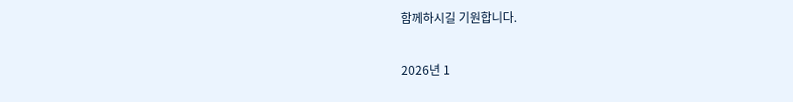함께하시길 기원합니다.


2026년 1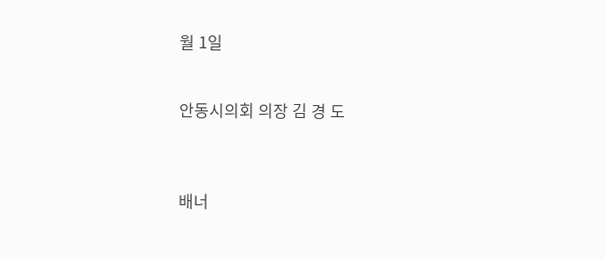월 1일


안동시의회 의장 김 경 도



배너